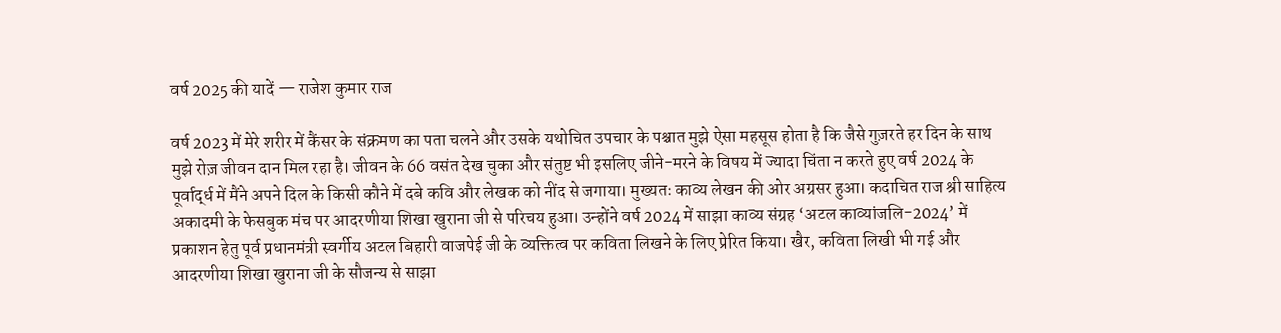वर्ष 2025 की यादें — राजेश कुमार राज

वर्ष 2023 में मेरे शरीर में कैंसर के संक्रमण का पता चलने और उसके यथोचित उपचार के पश्चात मुझे ऐसा महसूस होता है कि जैसे गुज़रते हर दिन के साथ मुझे रोज़ जीवन दान मिल रहा है। जीवन के 66 वसंत देख चुका और संतुष्ट भी इसलिए जीने-मरने के विषय में ज्यादा चिंता न करते हुए वर्ष 2024 के पूर्वार्द्ध में मैंने अपने दिल के किसी कौने में दबे कवि और लेखक को नींद से जगाया। मुख्यतः काव्य लेखन की ओर अग्रसर हुआ। कदाचित राज श्री साहित्य अकादमी के फेसबुक मंच पर आदरणीया शिखा खुराना जी से परिचय हुआ। उन्होंने वर्ष 2024 में साझा काव्य संग्रह ‘अटल काव्यांजलि-2024’ में प्रकाशन हेतु पूर्व प्रधानमंत्री स्वर्गीय अटल बिहारी वाजपेई जी के व्यक्तित्व पर कविता लिखने के लिए प्रेरित किया। खैर, कविता लिखी भी गई और आदरणीया शिखा खुराना जी के सौजन्य से साझा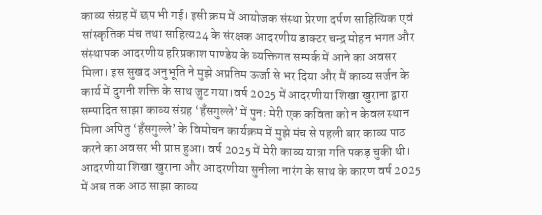काव्य संग्रह में छप भी गई। इसी क्रम में आयोजक संस्था प्रेरणा दर्पण साहित्यिक एवं सांस्कृतिक मंच तथा साहित्य24 के संरक्षक आदरणीय डाक्टर चन्द्र मोहन भगत और संस्थापक आदरणीय हरिप्रकाश पाण्डेय के व्यक्तिगत सम्पर्क में आने का अवसर मिला। इस सुखद अनुभूति ने मुझे अप्रतिम ऊर्जा से भर दिया और मैं काव्य सर्जन के कार्य में दुगनी शक्ति के साथ जुट गया।वर्ष 2025 में आदरणीया शिखा खुराना द्वारा सम्पादित साझा काव्य संग्रह ‘हॅंसगुल्ले’ में पुनः मेरी एक कविता को न केवल स्थान मिला अपितु ‘हॅंसगुल्ले’ के विमोचन कार्यक्रम में मुझे मंच से पहली बार काव्य पाठ करने का अवसर भी प्राप्त हुआ। वर्ष 2025 में मेरी काव्य यात्रा गति पकड़ चुकी थी। आदरणीया शिखा खुराना और आदरणीया सुनीला नारंग के साथ के कारण वर्ष 2025 में अब तक आठ साझा काव्य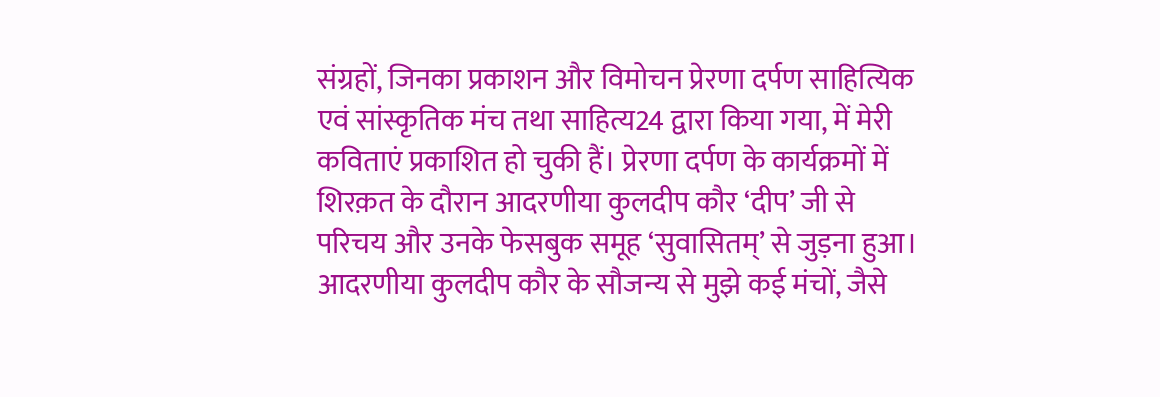संग्रहों, जिनका प्रकाशन और विमोचन प्रेरणा दर्पण साहित्यिक एवं सांस्कृतिक मंच तथा साहित्य24 द्वारा किया गया, में मेरी कविताएं प्रकाशित हो चुकी हैं। प्रेरणा दर्पण के कार्यक्रमों में शिरक़त के दौरान आदरणीया कुलदीप कौर ‘दीप’ जी से परिचय और उनके फेसबुक समूह ‘सुवासितम्’ से जुड़ना हुआ। आदरणीया कुलदीप कौर के सौजन्य से मुझे कई मंचों, जैसे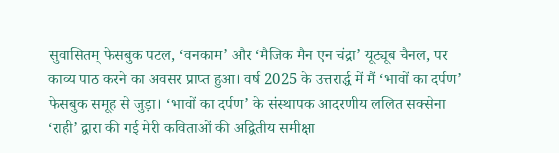सुवासितम् फेसबुक पटल, ‘वनकाम’ और ‘मैजिक मैन एन चंद्रा’ यूट्यूब चैनल, पर काव्य पाठ करने का अवसर प्राप्त हुआ। वर्ष 2025 के उत्तरार्द्ध में मैं ‘भावों का दर्पण’ फेसबुक समूह से जुड़ा। ‘भावों का दर्पण’ के संस्थापक आदरणीय ललित सक्सेना ‘राही’ द्वारा की गई मेरी कविताओं की अद्वितीय समीक्षा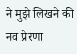ने मुझे लिखने की नव प्रेरणा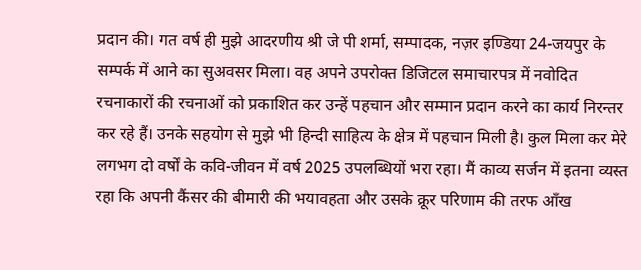प्रदान की। गत वर्ष ही मुझे आदरणीय श्री जे पी शर्मा, सम्पादक, नज़र इण्डिया 24-जयपुर के सम्पर्क में आने का सुअवसर मिला। वह अपने उपरोक्त डिजिटल समाचारपत्र में नवोदित रचनाकारों की रचनाओं को प्रकाशित कर उन्हें पहचान और सम्मान प्रदान करने का कार्य निरन्तर कर रहे हैं। उनके सहयोग से मुझे भी हिन्दी साहित्य के क्षेत्र में पहचान मिली है। कुल मिला कर मेरे लगभग दो वर्षों के कवि-जीवन में वर्ष 2025 उपलब्धियों भरा रहा। मैं काव्य सर्जन में इतना व्यस्त रहा कि अपनी कैंसर की बीमारी की भयावहता और उसके क्रूर परिणाम की तरफ ऑंख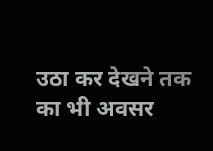उठा कर देखने तक का भी अवसर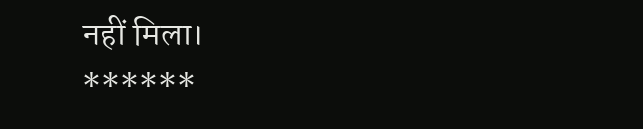नहीं मिला।
******